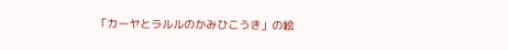「カーヤとラルルのかみひこうき」の絵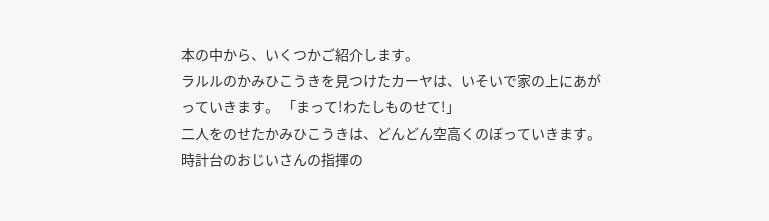本の中から、いくつかご紹介します。
ラルルのかみひこうきを見つけたカーヤは、いそいで家の上にあがっていきます。 「まって!わたしものせて!」
二人をのせたかみひこうきは、どんどん空高くのぼっていきます。
時計台のおじいさんの指揮の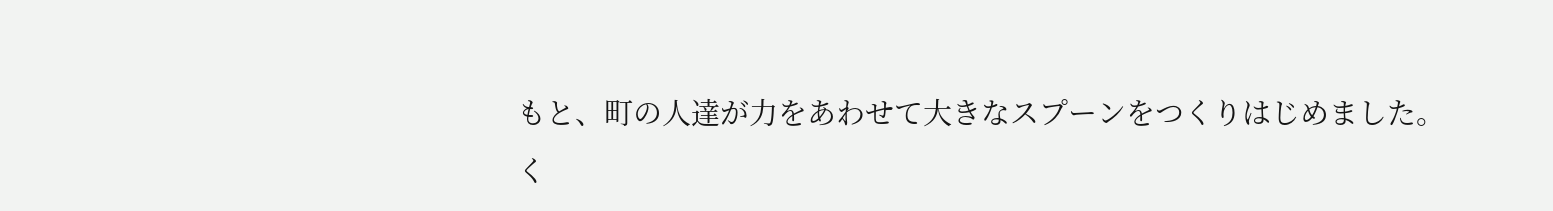もと、町の人達が力をあわせて大きなスプーンをつくりはじめました。
く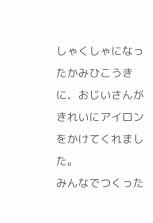しゃくしゃになったかみひこうきに、おじいさんがきれいにアイロンをかけてくれました。
みんなでつくった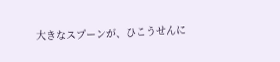大きなスプーンが、ひこうせんに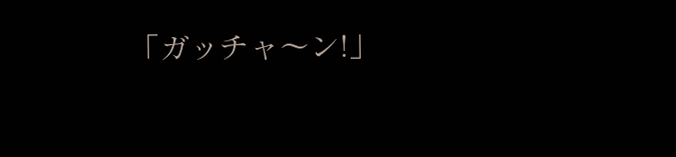「ガッチャ〜ン!」